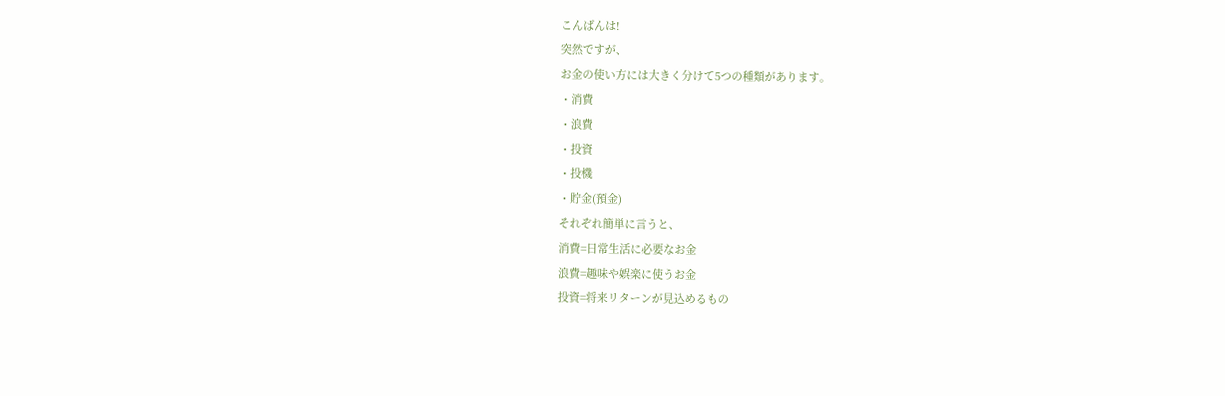こんばんは!
突然ですが、
お金の使い方には大きく分けて5つの種類があります。
・消費
・浪費
・投資
・投機
・貯金(預金)
それぞれ簡単に言うと、
消費=日常生活に必要なお金
浪費=趣味や娯楽に使うお金
投資=将来リターンが見込めるもの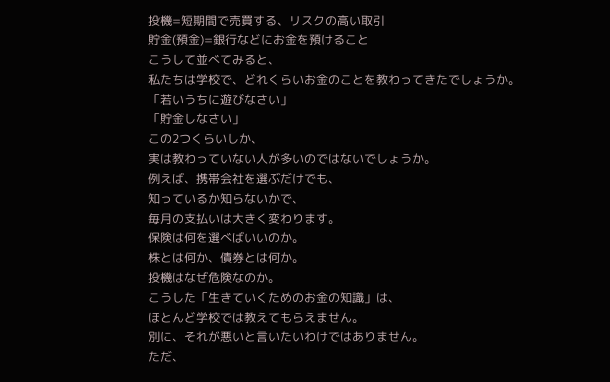投機=短期間で売買する、リスクの高い取引
貯金(預金)=銀行などにお金を預けること
こうして並べてみると、
私たちは学校で、どれくらいお金のことを教わってきたでしょうか。
「若いうちに遊びなさい」
「貯金しなさい」
この2つくらいしか、
実は教わっていない人が多いのではないでしょうか。
例えば、携帯会社を選ぶだけでも、
知っているか知らないかで、
毎月の支払いは大きく変わります。
保険は何を選べばいいのか。
株とは何か、債券とは何か。
投機はなぜ危険なのか。
こうした「生きていくためのお金の知識」は、
ほとんど学校では教えてもらえません。
別に、それが悪いと言いたいわけではありません。
ただ、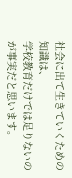社会に出て生きていくための知識は、
学校教育だけでは足りないのが事実だと思います。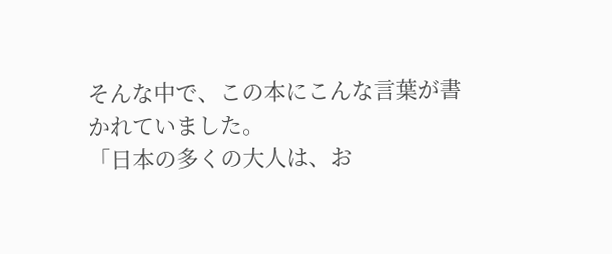そんな中で、この本にこんな言葉が書かれていました。
「日本の多くの大人は、お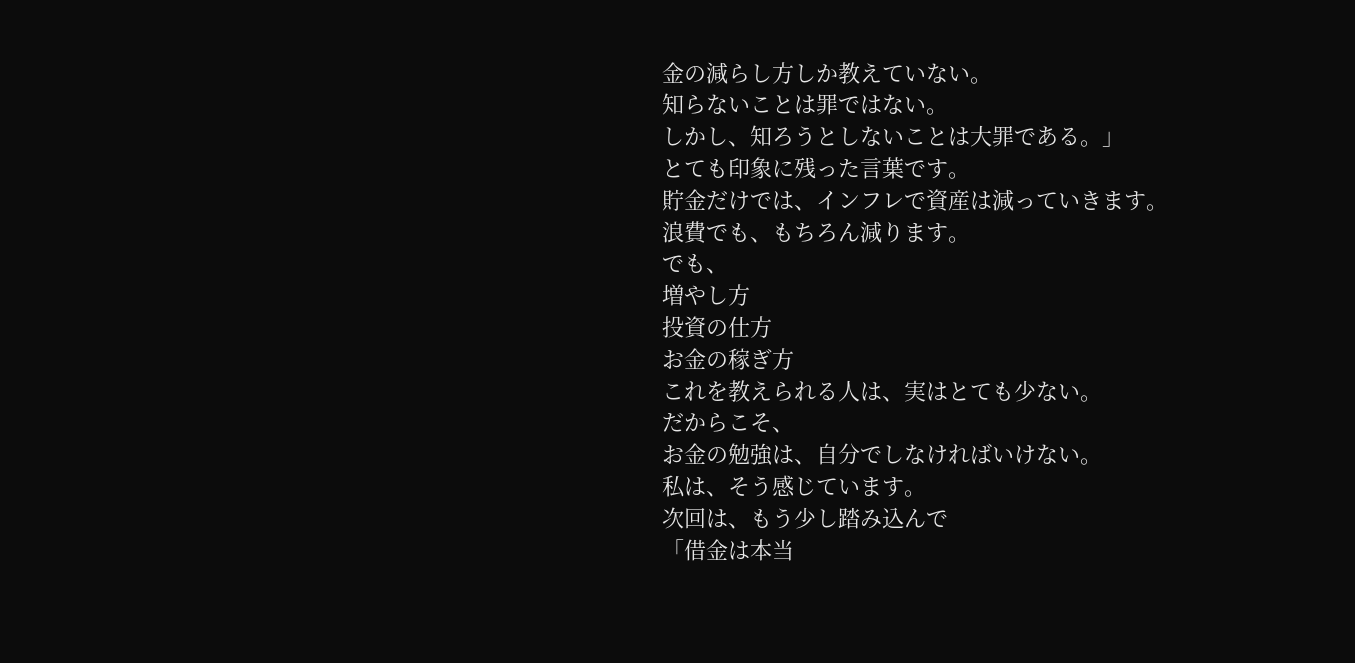金の減らし方しか教えていない。
知らないことは罪ではない。
しかし、知ろうとしないことは大罪である。」
とても印象に残った言葉です。
貯金だけでは、インフレで資産は減っていきます。
浪費でも、もちろん減ります。
でも、
増やし方
投資の仕方
お金の稼ぎ方
これを教えられる人は、実はとても少ない。
だからこそ、
お金の勉強は、自分でしなければいけない。
私は、そう感じています。
次回は、もう少し踏み込んで
「借金は本当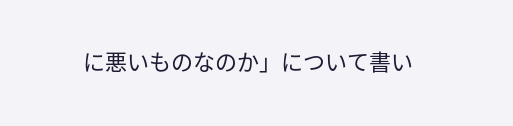に悪いものなのか」について書い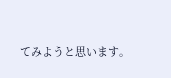てみようと思います。